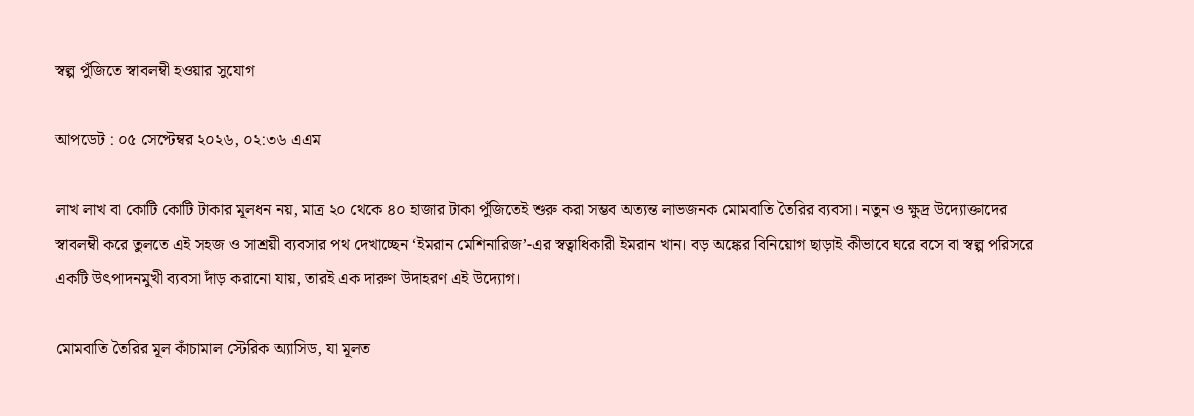স্বল্প পুঁজিতে স্বাবলম্বী হওয়ার সুযোগ

আপডেট : ০৫ সেপ্টেম্বর ২০২৬, ০২:৩৬ এএম

লাখ লাখ বা কোটি কোটি টাকার মূলধন নয়, মাত্র ২০ থেকে ৪০ হাজার টাকা পুঁজিতেই শুরু করা সম্ভব অত্যন্ত লাভজনক মোমবাতি তৈরির ব্যবসা। নতুন ও ক্ষুদ্র উদ্যোক্তাদের স্বাবলম্বী করে তুলতে এই সহজ ও সাশ্রয়ী ব্যবসার পথ দেখাচ্ছেন ‘ইমরান মেশিনারিজ’-এর স্বত্বাধিকারী ইমরান খান। বড় অঙ্কের বিনিয়োগ ছাড়াই কীভাবে ঘরে বসে বা স্বল্প পরিসরে একটি উৎপাদনমুখী ব্যবসা দাঁড় করানো যায়, তারই এক দারুণ উদাহরণ এই উদ্যোগ।

মোমবাতি তৈরির মূল কাঁচামাল স্টেরিক অ্যাসিড, যা মূলত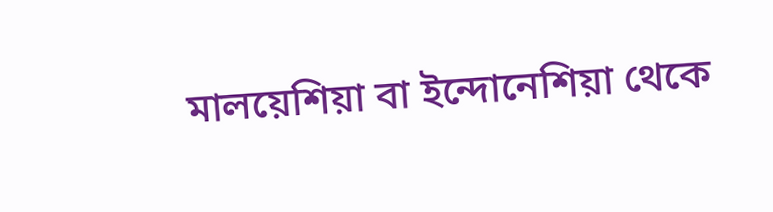মালয়েশিয়া বা ইন্দোনেশিয়া থেকে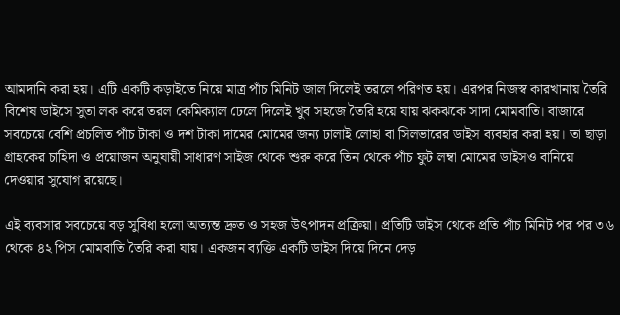আমদানি করা হয়। এটি একটি কড়াইতে নিয়ে মাত্র পাঁচ মিনিট জাল দিলেই তরলে পরিণত হয়। এরপর নিজস্ব কারখানায় তৈরি বিশেষ ডাইসে সুতা লক করে তরল কেমিক্যাল ঢেলে দিলেই খুব সহজে তৈরি হয়ে যায় ঝকঝকে সাদা মোমবাতি। বাজারে সবচেয়ে বেশি প্রচলিত পাঁচ টাকা ও দশ টাকা দামের মোমের জন্য ঢালাই লোহা বা সিলভারের ডাইস ব্যবহার করা হয়। তা ছাড়া গ্রাহকের চাহিদা ও প্রয়োজন অনুযায়ী সাধারণ সাইজ থেকে শুরু করে তিন থেকে পাঁচ ফুট লম্বা মোমের ডাইসও বানিয়ে দেওয়ার সুযোগ রয়েছে।

এই ব্যবসার সবচেয়ে বড় সুবিধা হলো অত্যন্ত দ্রুত ও সহজ উৎপাদন প্রক্রিয়া। প্রতিটি ডাইস থেকে প্রতি পাঁচ মিনিট পর পর ৩৬ থেকে ৪২ পিস মোমবাতি তৈরি করা যায়। একজন ব্যক্তি একটি ডাইস দিয়ে দিনে দেড়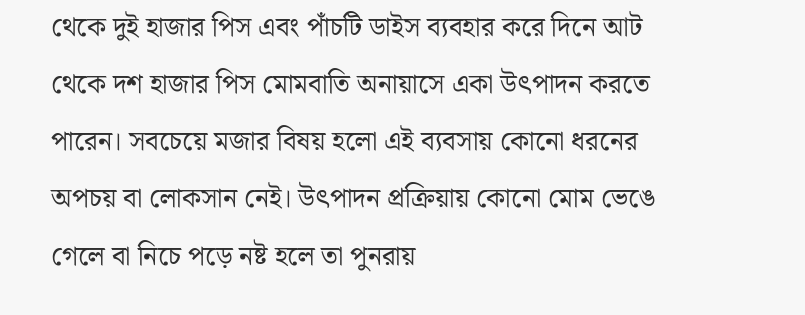থেকে দুই হাজার পিস এবং পাঁচটি ডাইস ব্যবহার করে দিনে আট থেকে দশ হাজার পিস মোমবাতি অনায়াসে একা উৎপাদন করতে পারেন। সবচেয়ে মজার বিষয় হলো এই ব্যবসায় কোনো ধরনের অপচয় বা লোকসান নেই। উৎপাদন প্রক্রিয়ায় কোনো মোম ভেঙে গেলে বা নিচে পড়ে নষ্ট হলে তা পুনরায়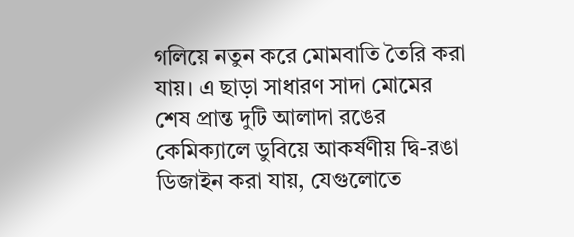গলিয়ে নতুন করে মোমবাতি তৈরি করা যায়। এ ছাড়া সাধারণ সাদা মোমের শেষ প্রান্ত দুটি আলাদা রঙের কেমিক্যালে ডুবিয়ে আকর্ষণীয় দ্বি-রঙা ডিজাইন করা যায়, যেগুলোতে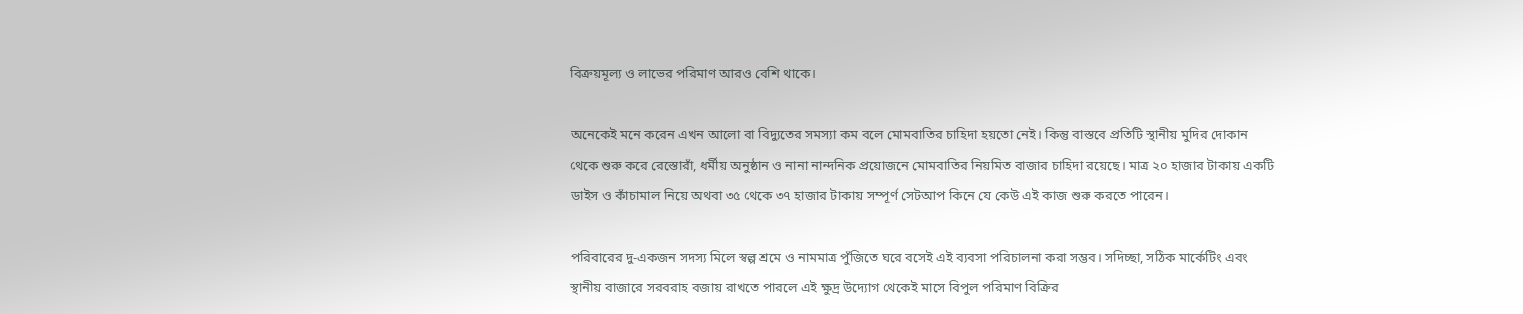বিক্রয়মূল্য ও লাভের পরিমাণ আরও বেশি থাকে।

অনেকেই মনে করেন এখন আলো বা বিদ্যুতের সমস্যা কম বলে মোমবাতির চাহিদা হয়তো নেই। কিন্তু বাস্তবে প্রতিটি স্থানীয় মুদির দোকান থেকে শুরু করে রেস্তোরাঁ, ধর্মীয় অনুষ্ঠান ও নানা নান্দনিক প্রয়োজনে মোমবাতির নিয়মিত বাজার চাহিদা রয়েছে। মাত্র ২০ হাজার টাকায় একটি ডাইস ও কাঁচামাল নিয়ে অথবা ৩৫ থেকে ৩৭ হাজার টাকায় সম্পূর্ণ সেটআপ কিনে যে কেউ এই কাজ শুরু করতে পারেন।

পরিবারের দু-একজন সদস্য মিলে স্বল্প শ্রমে ও নামমাত্র পুঁজিতে ঘরে বসেই এই ব্যবসা পরিচালনা করা সম্ভব। সদিচ্ছা, সঠিক মার্কেটিং এবং স্থানীয় বাজারে সরবরাহ বজায় রাখতে পারলে এই ক্ষুদ্র উদ্যোগ থেকেই মাসে বিপুল পরিমাণ বিক্রির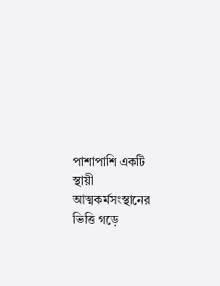পাশাপাশি একটি স্থায়ী আত্মকর্মসংস্থানের ভিত্তি গড়ে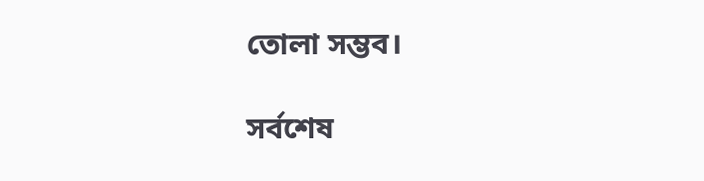তোলা সম্ভব।

সর্বশেষ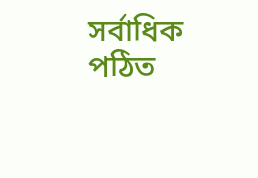সর্বাধিক পঠিত